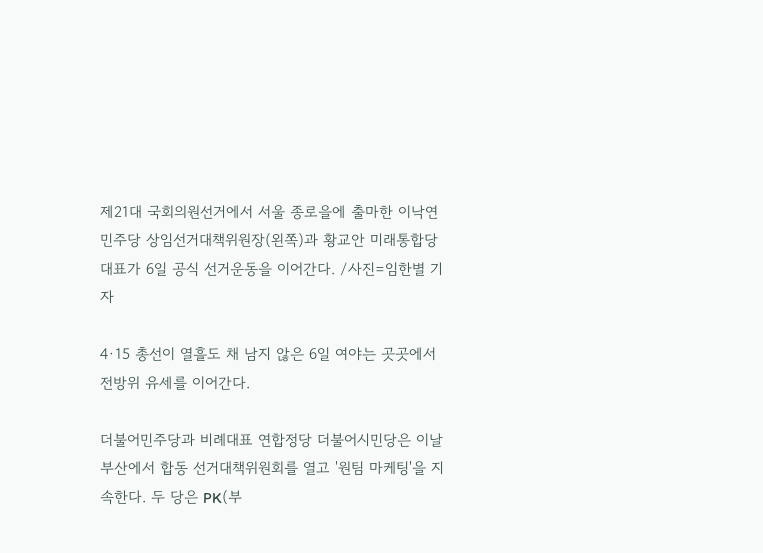제21대 국회의원선거에서 서울 종로을에 출마한 이낙연 민주당 상임선거대책위원장(왼쪽)과 황교안 미래통합당 대표가 6일 공식 선거운동을 이어간다. /사진=임한별 기자

4·15 총선이 열흘도 채 남지 않은 6일 여야는 곳곳에서 전방위 유세를 이어간다.

더불어민주당과 비례대표 연합정당 더불어시민당은 이날 부산에서 합동 선거대책위원회를 열고 '원팀 마케팅'을 지속한다. 두 당은 PK(부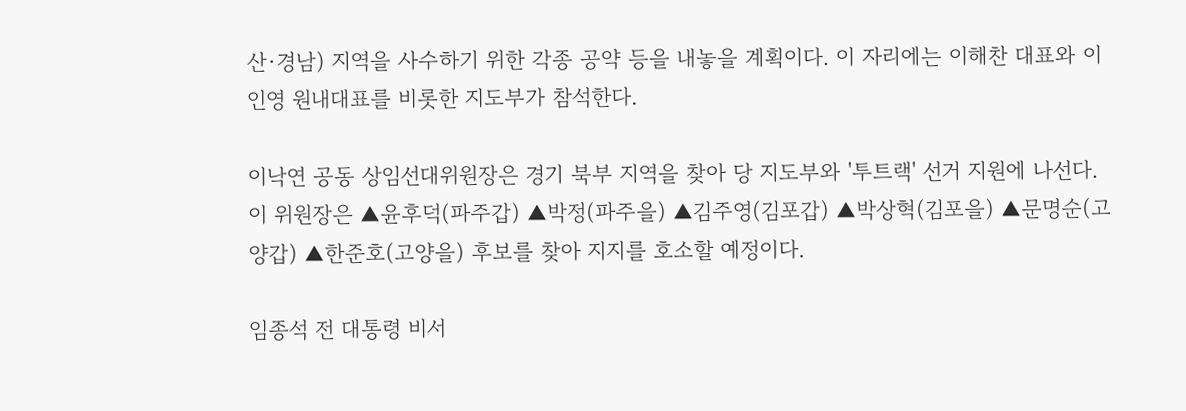산·경남) 지역을 사수하기 위한 각종 공약 등을 내놓을 계획이다. 이 자리에는 이해찬 대표와 이인영 원내대표를 비롯한 지도부가 참석한다.

이낙연 공동 상임선대위원장은 경기 북부 지역을 찾아 당 지도부와 '투트랙' 선거 지원에 나선다. 이 위원장은 ▲윤후덕(파주갑) ▲박정(파주을) ▲김주영(김포갑) ▲박상혁(김포을) ▲문명순(고양갑) ▲한준호(고양을) 후보를 찾아 지지를 호소할 예정이다.

임종석 전 대통령 비서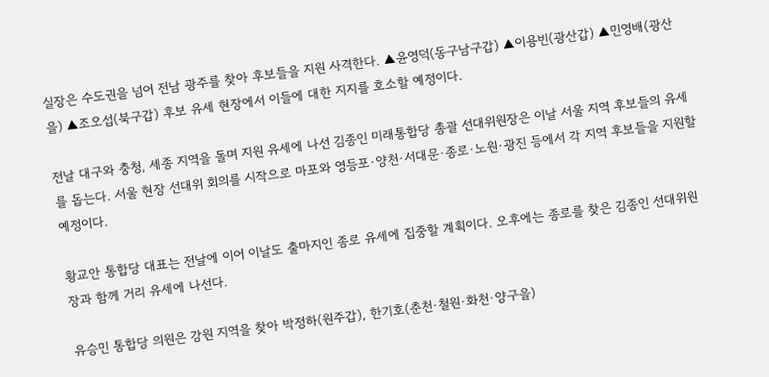실장은 수도권을 넘어 전남 광주를 찾아 후보들을 지원 사격한다. ▲윤영덕(동구남구갑) ▲이용빈(광산갑) ▲민영배(광산을) ▲조오섭(북구갑) 후보 유세 현장에서 이들에 대한 지지를 호소할 예정이다.

전날 대구와 충청, 세종 지역을 돌며 지원 유세에 나선 김종인 미래통합당 총괄 선대위원장은 이날 서울 지역 후보들의 유세를 돕는다. 서울 현장 선대위 회의를 시작으로 마포와 영등포·양천·서대문·종로·노원·광진 등에서 각 지역 후보들을 지원할 예정이다.

황교안 통합당 대표는 전날에 이어 이날도 출마지인 종로 유세에 집중할 계획이다. 오후에는 종로를 찾은 김종인 선대위원장과 함께 거리 유세에 나선다.

유승민 통합당 의원은 강원 지역을 찾아 박정하(원주갑), 한기호(춘천·철원·화천·양구을)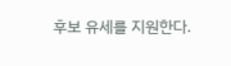후보 유세를 지원한다.